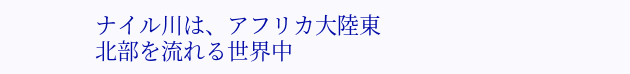ナイル川は、アフリカ大陸東北部を流れる世界中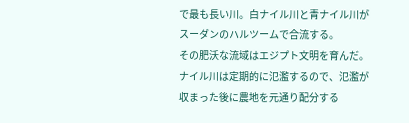で最も長い川。白ナイル川と青ナイル川がスーダンのハルツームで合流する。
その肥沃な流域はエジプト文明を育んだ。ナイル川は定期的に氾濫するので、氾濫が収まった後に農地を元通り配分する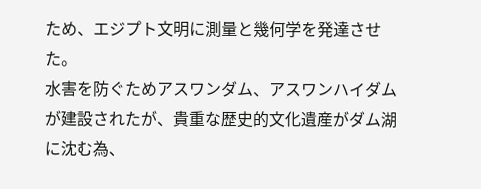ため、エジプト文明に測量と幾何学を発達させた。
水害を防ぐためアスワンダム、アスワンハイダムが建設されたが、貴重な歴史的文化遺産がダム湖に沈む為、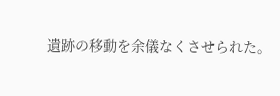遺跡の移動を余儀なくさせられた。